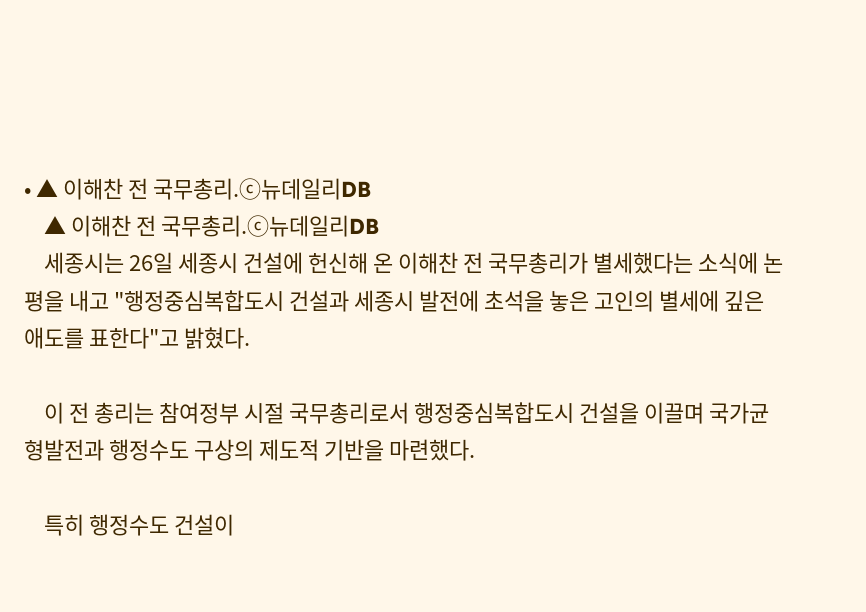• ▲ 이해찬 전 국무총리.ⓒ뉴데일리DB
    ▲ 이해찬 전 국무총리.ⓒ뉴데일리DB
    세종시는 26일 세종시 건설에 헌신해 온 이해찬 전 국무총리가 별세했다는 소식에 논평을 내고 "행정중심복합도시 건설과 세종시 발전에 초석을 놓은 고인의 별세에 깊은 애도를 표한다"고 밝혔다.

    이 전 총리는 참여정부 시절 국무총리로서 행정중심복합도시 건설을 이끌며 국가균형발전과 행정수도 구상의 제도적 기반을 마련했다.

    특히 행정수도 건설이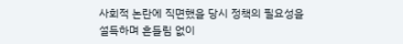사회적 논란에 직면했을 당시 정책의 필요성을 설득하며 흔들림 없이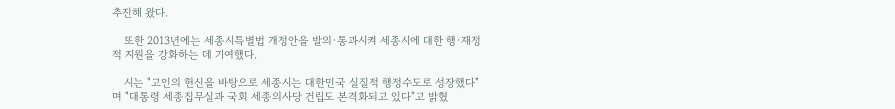추진해 왔다.

    또한 2013년에는 세종시특별법 개정안을 발의·통과시켜 세종시에 대한 행·재정적 지원을 강화하는 데 기여했다.

    시는 "고인의 헌신을 바탕으로 세종시는 대한민국 실질적 행정수도로 성장했다"며 "대통령 세종집무실과 국회 세종의사당 건립도 본격화되고 있다"고 밝혔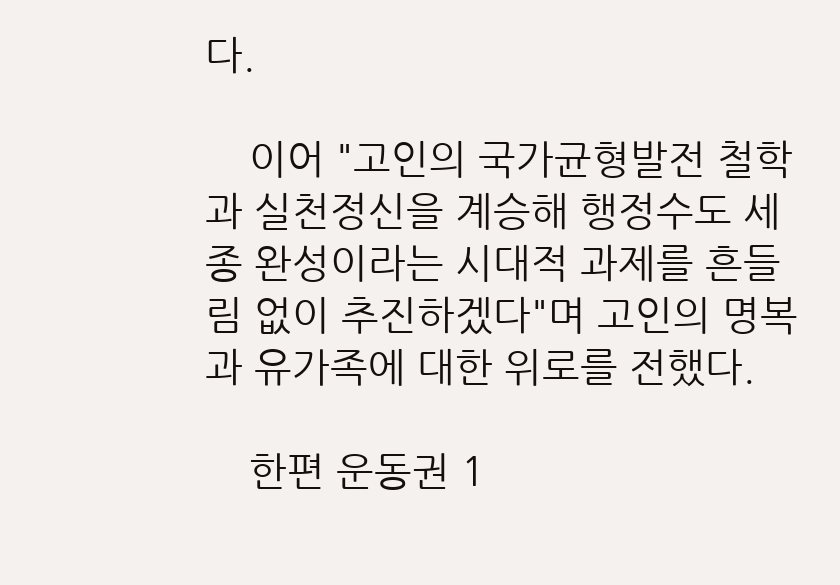다.

    이어 "고인의 국가균형발전 철학과 실천정신을 계승해 행정수도 세종 완성이라는 시대적 과제를 흔들림 없이 추진하겠다"며 고인의 명복과 유가족에 대한 위로를 전했다.

    한편 운동권 1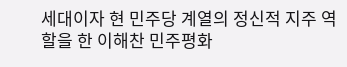세대이자 현 민주당 계열의 정신적 지주 역할을 한 이해찬 민주평화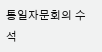통일자문회의 수석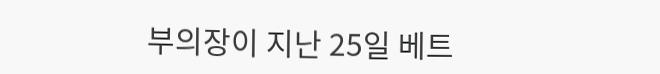부의장이 지난 25일 베트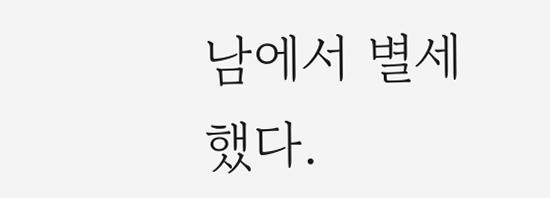남에서 별세했다.